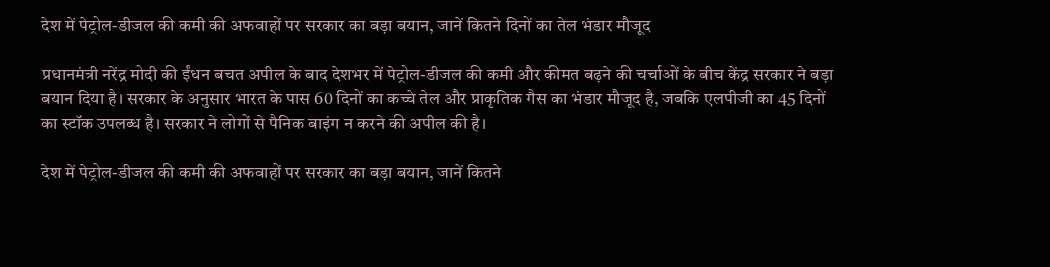देश में पेट्रोल-डीजल की कमी की अफवाहों पर सरकार का बड़ा बयान, जानें कितने दिनों का तेल भंडार मौजूद

प्रधानमंत्री नरेंद्र मोदी की ईंधन बचत अपील के बाद देशभर में पेट्रोल-डीजल की कमी और कीमत बढ़ने की चर्चाओं के बीच केंद्र सरकार ने बड़ा बयान दिया है। सरकार के अनुसार भारत के पास 60 दिनों का कच्चे तेल और प्राकृतिक गैस का भंडार मौजूद है, जबकि एलपीजी का 45 दिनों का स्टॉक उपलब्ध है। सरकार ने लोगों से पैनिक बाइंग न करने की अपील की है।

देश में पेट्रोल-डीजल की कमी की अफवाहों पर सरकार का बड़ा बयान, जानें कितने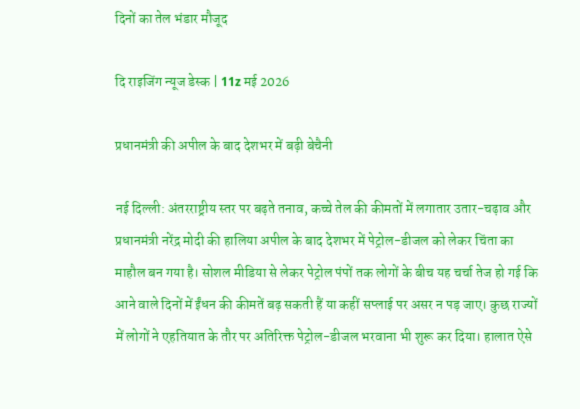दिनों का तेल भंडार मौजूद

दि राइजिंग न्यूज डेस्क | 11z मई 2026

प्रधानमंत्री की अपील के बाद देशभर में बढ़ी बेचैनी

नई दिल्ली: अंतरराष्ट्रीय स्तर पर बढ़ते तनाव, कच्चे तेल की कीमतों में लगातार उतार-चढ़ाव और प्रधानमंत्री नरेंद्र मोदी की हालिया अपील के बाद देशभर में पेट्रोल-डीजल को लेकर चिंता का माहौल बन गया है। सोशल मीडिया से लेकर पेट्रोल पंपों तक लोगों के बीच यह चर्चा तेज हो गई कि आने वाले दिनों में ईंधन की कीमतें बढ़ सकती हैं या कहीं सप्लाई पर असर न पड़ जाए। कुछ राज्यों में लोगों ने एहतियात के तौर पर अतिरिक्त पेट्रोल-डीजल भरवाना भी शुरू कर दिया। हालात ऐसे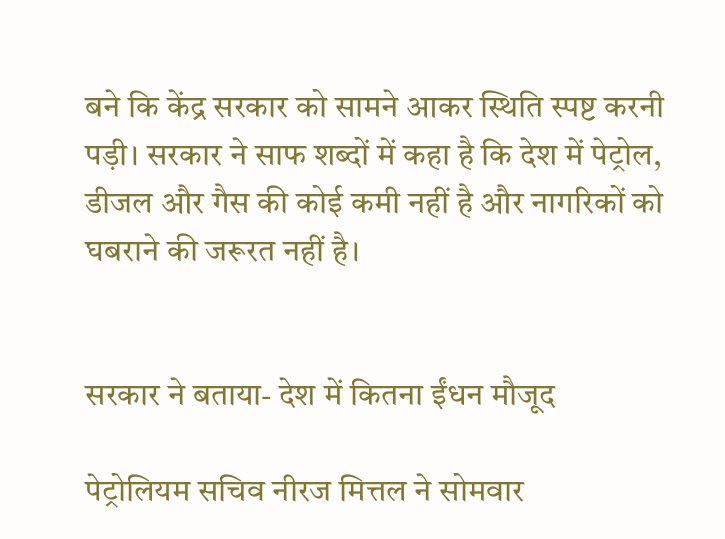बने कि केंद्र सरकार को सामने आकर स्थिति स्पष्ट करनी पड़ी। सरकार ने साफ शब्दों में कहा है कि देश में पेट्रोल, डीजल और गैस की कोई कमी नहीं है और नागरिकों को घबराने की जरूरत नहीं है।


सरकार ने बताया- देश में कितना ईंधन मौजूद

पेट्रोलियम सचिव नीरज मित्तल ने सोमवार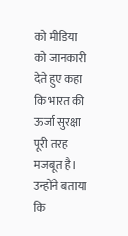को मीडिया को जानकारी देते हुए कहा कि भारत की ऊर्जा सुरक्षा पूरी तरह मजबूत है। उन्होंने बताया कि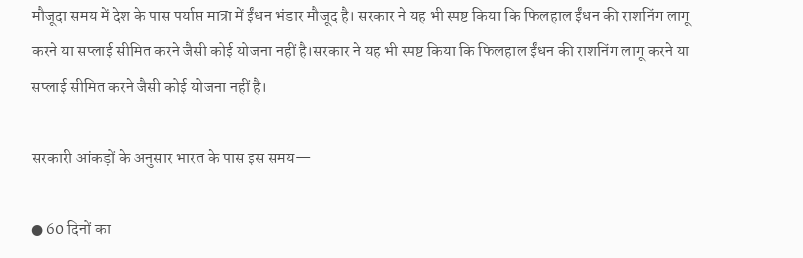मौजूदा समय में देश के पास पर्याप्त मात्रा में ईंधन भंडार मौजूद है। सरकार ने यह भी स्पष्ट किया कि फिलहाल ईंधन की राशनिंग लागू करने या सप्लाई सीमित करने जैसी कोई योजना नहीं है।सरकार ने यह भी स्पष्ट किया कि फिलहाल ईंधन की राशनिंग लागू करने या सप्लाई सीमित करने जैसी कोई योजना नहीं है।

सरकारी आंकड़ों के अनुसार भारत के पास इस समय—

● 60 दिनों का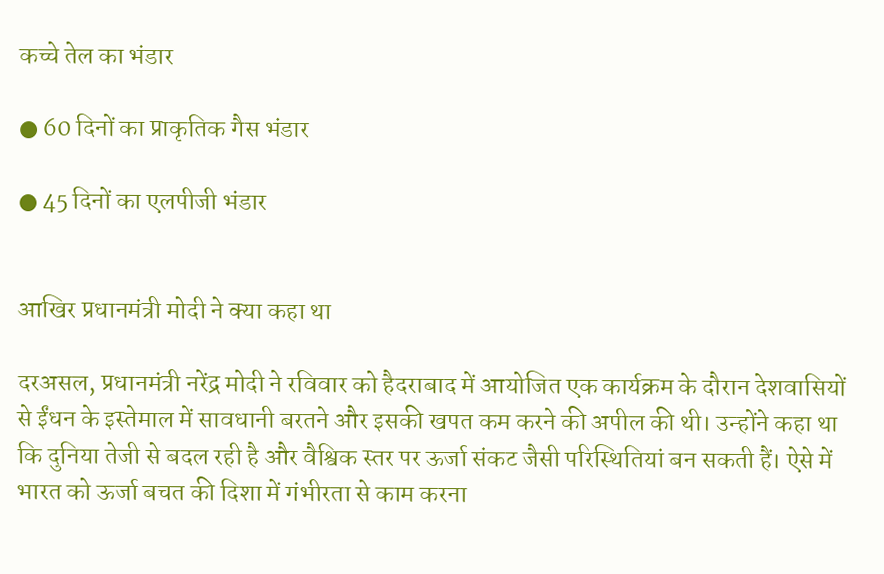कच्चे तेल का भंडार

● 60 दिनों का प्राकृतिक गैस भंडार

● 45 दिनों का एलपीजी भंडार


आखिर प्रधानमंत्री मोदी ने क्या कहा था

दरअसल, प्रधानमंत्री नरेंद्र मोदी ने रविवार को हैदराबाद में आयोजित एक कार्यक्रम के दौरान देशवासियों से ईंधन के इस्तेमाल में सावधानी बरतने और इसकी खपत कम करने की अपील की थी। उन्होंने कहा था कि दुनिया तेजी से बदल रही है और वैश्विक स्तर पर ऊर्जा संकट जैसी परिस्थितियां बन सकती हैं। ऐसे में भारत को ऊर्जा बचत की दिशा में गंभीरता से काम करना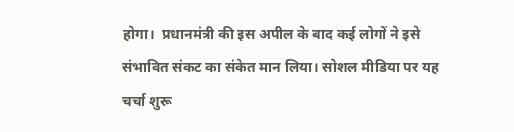होगा।  प्रधानमंत्री की इस अपील के बाद कई लोगों ने इसे संभावित संकट का संकेत मान लिया। सोशल मीडिया पर यह चर्चा शुरू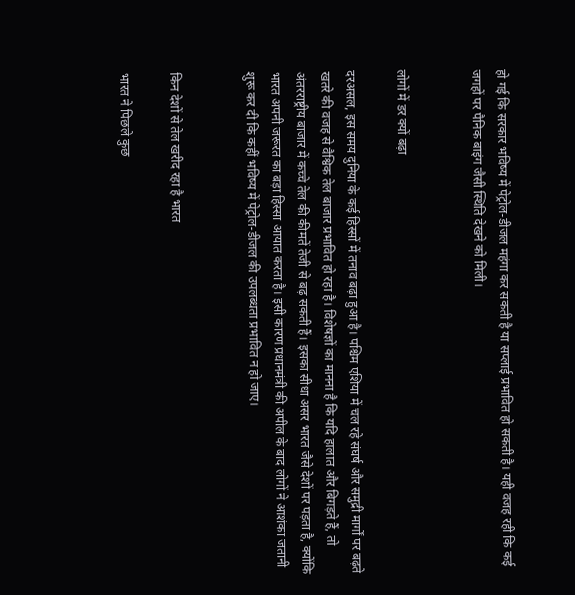हो गई कि सरकार भविष्य में पेट्रोल-डीजल महंगा कर सकती है या सप्लाई प्रभावित हो सकती है। यही वजह रही कि कई जगहों पर पैनिक बाइंग जैसी स्थिति देखने को मिली।


लोगों में डर क्यों बढ़ा

दरअसल, इस समय दुनिया के कई हिस्सों में तनाव बढ़ा हुआ है। पश्चिम एशिया में चल रहे संघर्ष और समुद्री मार्गों पर बढ़ते खतरे की वजह से वैश्विक तेल बाजार प्रभावित हो रहा है। विशेषज्ञों का मानना है कि यदि हालात और बिगड़ते हैं, तो अंतरराष्ट्रीय बाजार में कच्चे तेल की कीमतें तेजी से बढ़ सकती हैं। इसका सीधा असर भारत जैसे देशों पर पड़ता है, क्योंकि भारत अपनी जरूरत का बड़ा हिस्सा आयात करता है। इसी कारण प्रधानमंत्री की अपील के बाद लोगों ने आशंका जतानी शुरू कर दी कि कहीं भविष्य में पेट्रोल-डीजल की उपलब्धता प्रभावित न हो जाए।


किन देशों से तेल खरीद रहा है भारत

भारत ने पिछले कुछ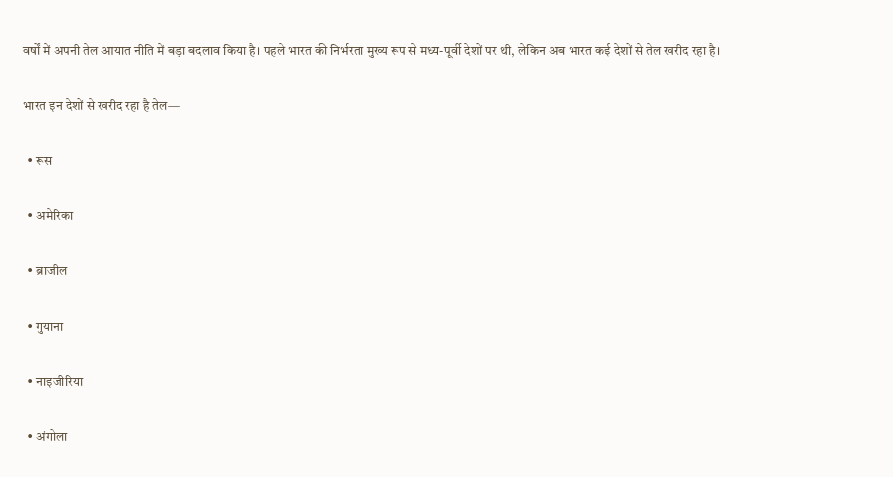वर्षों में अपनी तेल आयात नीति में बड़ा बदलाव किया है। पहले भारत की निर्भरता मुख्य रूप से मध्य-पूर्वी देशों पर थी, लेकिन अब भारत कई देशों से तेल खरीद रहा है।

भारत इन देशों से खरीद रहा है तेल—

  • रूस

  • अमेरिका

  • ब्राजील

  • गुयाना

  • नाइजीरिया

  • अंगोला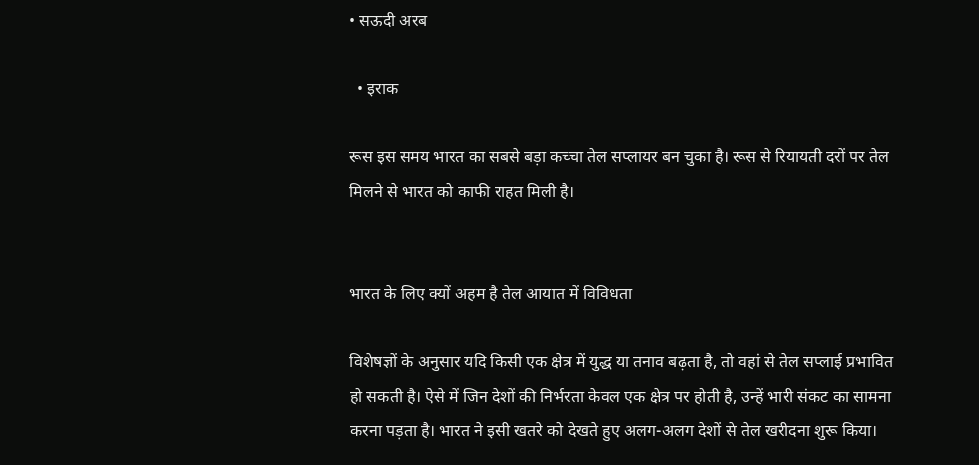• सऊदी अरब

  • इराक

रूस इस समय भारत का सबसे बड़ा कच्चा तेल सप्लायर बन चुका है। रूस से रियायती दरों पर तेल मिलने से भारत को काफी राहत मिली है।


भारत के लिए क्यों अहम है तेल आयात में विविधता

विशेषज्ञों के अनुसार यदि किसी एक क्षेत्र में युद्ध या तनाव बढ़ता है, तो वहां से तेल सप्लाई प्रभावित हो सकती है। ऐसे में जिन देशों की निर्भरता केवल एक क्षेत्र पर होती है, उन्हें भारी संकट का सामना करना पड़ता है। भारत ने इसी खतरे को देखते हुए अलग-अलग देशों से तेल खरीदना शुरू किया।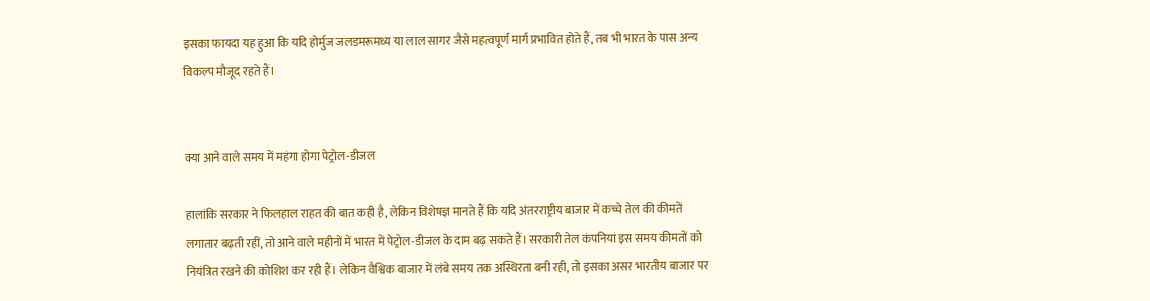इसका फायदा यह हुआ कि यदि होर्मुज जलडमरूमध्य या लाल सागर जैसे महत्वपूर्ण मार्ग प्रभावित होते हैं, तब भी भारत के पास अन्य विकल्प मौजूद रहते हैं।


क्या आने वाले समय में महंगा होगा पेट्रोल-डीजल

हालांकि सरकार ने फिलहाल राहत की बात कही है, लेकिन विशेषज्ञ मानते हैं कि यदि अंतरराष्ट्रीय बाजार में कच्चे तेल की कीमतें लगातार बढ़ती रहीं, तो आने वाले महीनों में भारत में पेट्रोल-डीजल के दाम बढ़ सकते हैं। सरकारी तेल कंपनियां इस समय कीमतों को नियंत्रित रखने की कोशिश कर रही हैं। लेकिन वैश्विक बाजार में लंबे समय तक अस्थिरता बनी रही, तो इसका असर भारतीय बाजार पर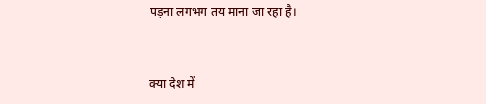पड़ना लगभग तय माना जा रहा है।


क्या देश में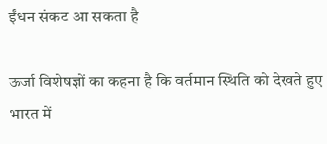ईंधन संकट आ सकता है

ऊर्जा विशेषज्ञों का कहना है कि वर्तमान स्थिति को देखते हुए भारत में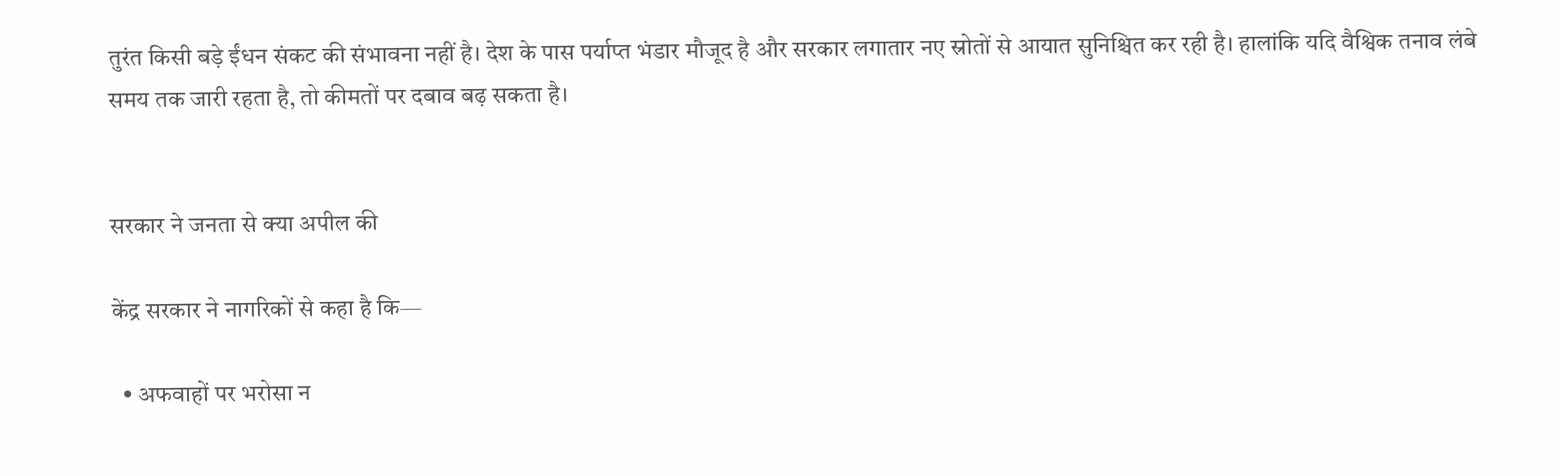तुरंत किसी बड़े ईंधन संकट की संभावना नहीं है। देश के पास पर्याप्त भंडार मौजूद है और सरकार लगातार नए स्रोतों से आयात सुनिश्चित कर रही है। हालांकि यदि वैश्विक तनाव लंबे समय तक जारी रहता है, तो कीमतों पर दबाव बढ़ सकता है।


सरकार ने जनता से क्या अपील की

केंद्र सरकार ने नागरिकों से कहा है कि—

  • अफवाहों पर भरोसा न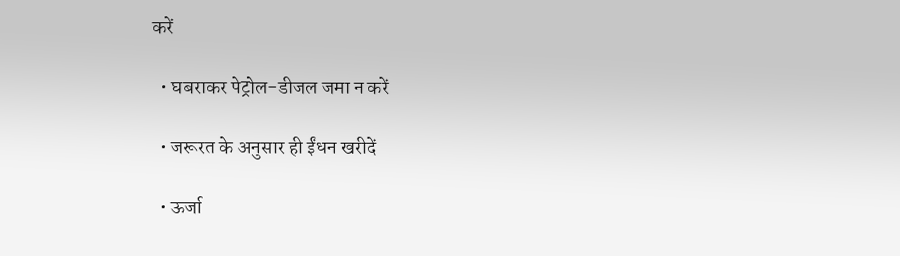करें

  • घबराकर पेट्रोल-डीजल जमा न करें

  • जरूरत के अनुसार ही ईंधन खरीदें

  • ऊर्जा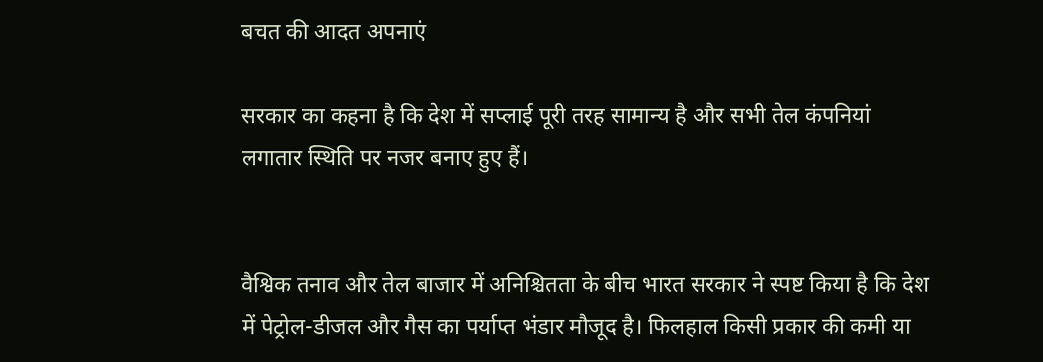बचत की आदत अपनाएं

सरकार का कहना है कि देश में सप्लाई पूरी तरह सामान्य है और सभी तेल कंपनियां लगातार स्थिति पर नजर बनाए हुए हैं।


वैश्विक तनाव और तेल बाजार में अनिश्चितता के बीच भारत सरकार ने स्पष्ट किया है कि देश में पेट्रोल-डीजल और गैस का पर्याप्त भंडार मौजूद है। फिलहाल किसी प्रकार की कमी या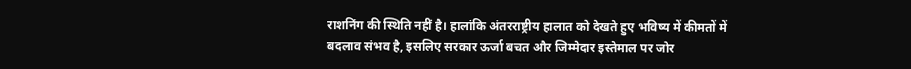राशनिंग की स्थिति नहीं है। हालांकि अंतरराष्ट्रीय हालात को देखते हुए भविष्य में कीमतों में बदलाव संभव है, इसलिए सरकार ऊर्जा बचत और जिम्मेदार इस्तेमाल पर जोर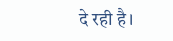दे रही है।